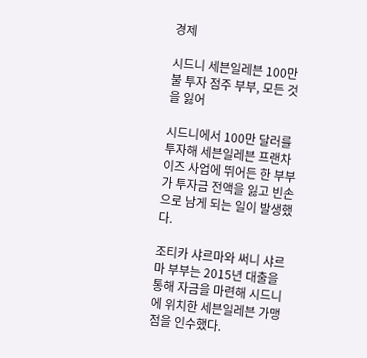경제

시드니 세븐일레븐 100만 불 투자 점주 부부, 모든 것을 잃어

시드니에서 100만 달러를 투자해 세븐일레븐 프랜차이즈 사업에 뛰어든 한 부부가 투자금 전액을 잃고 빈손으로 남게 되는 일이 발생했다.

조티카 샤르마와 써니 샤르마 부부는 2015년 대출을 통해 자금을 마련해 시드니에 위치한 세븐일레븐 가맹점을 인수했다.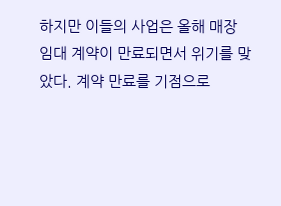하지만 이들의 사업은 올해 매장 임대 계약이 만료되면서 위기를 맞았다. 계약 만료를 기점으로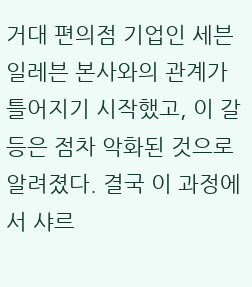거대 편의점 기업인 세븐일레븐 본사와의 관계가 틀어지기 시작했고, 이 갈등은 점차 악화된 것으로 알려졌다. 결국 이 과정에서 샤르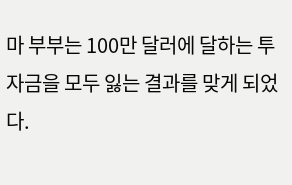마 부부는 100만 달러에 달하는 투자금을 모두 잃는 결과를 맞게 되었다.